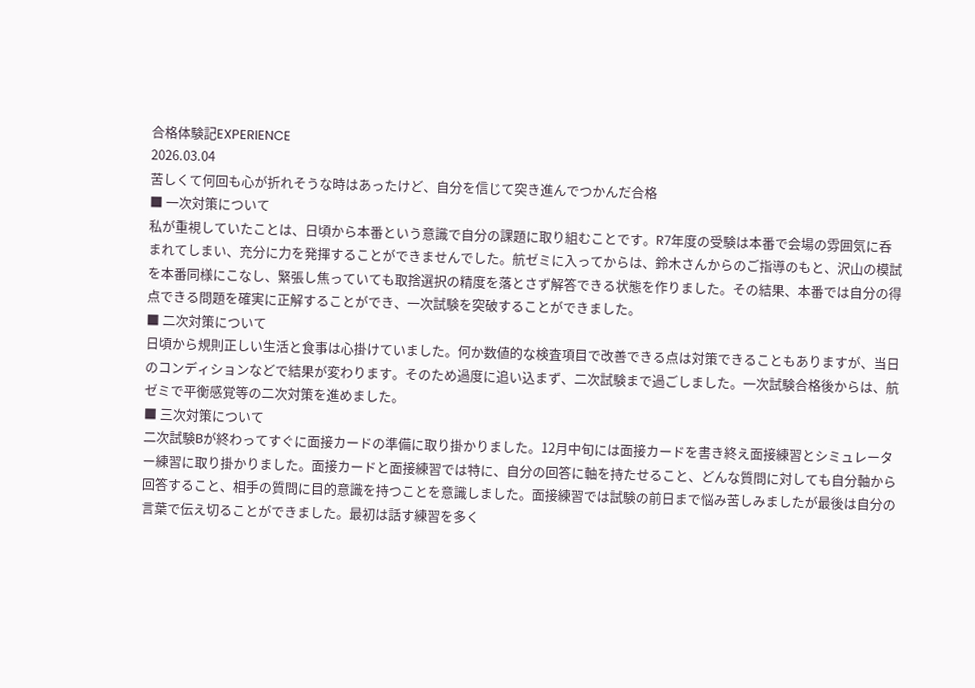合格体験記EXPERIENCE
2026.03.04
苦しくて何回も心が折れそうな時はあったけど、自分を信じて突き進んでつかんだ合格
■ 一次対策について
私が重視していたことは、日頃から本番という意識で自分の課題に取り組むことです。R7年度の受験は本番で会場の雰囲気に呑まれてしまい、充分に力を発揮することができませんでした。航ゼミに入ってからは、鈴木さんからのご指導のもと、沢山の模試を本番同様にこなし、緊張し焦っていても取捨選択の精度を落とさず解答できる状態を作りました。その結果、本番では自分の得点できる問題を確実に正解することができ、一次試験を突破することができました。
■ 二次対策について
日頃から規則正しい生活と食事は心掛けていました。何か数値的な検査項目で改善できる点は対策できることもありますが、当日のコンディションなどで結果が変わります。そのため過度に追い込まず、二次試験まで過ごしました。一次試験合格後からは、航ゼミで平衡感覚等の二次対策を進めました。
■ 三次対策について
二次試験Bが終わってすぐに面接カードの準備に取り掛かりました。12月中旬には面接カードを書き終え面接練習とシミュレーター練習に取り掛かりました。面接カードと面接練習では特に、自分の回答に軸を持たせること、どんな質問に対しても自分軸から回答すること、相手の質問に目的意識を持つことを意識しました。面接練習では試験の前日まで悩み苦しみましたが最後は自分の言葉で伝え切ることができました。最初は話す練習を多く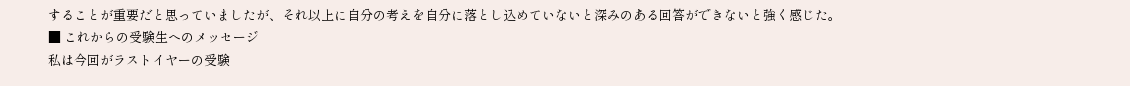することが重要だと思っていましたが、それ以上に自分の考えを自分に落とし込めていないと深みのある回答ができないと強く感じた。
■ これからの受験生へのメッセージ
私は今回がラストイヤーの受験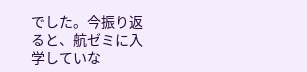でした。今振り返ると、航ゼミに入学していな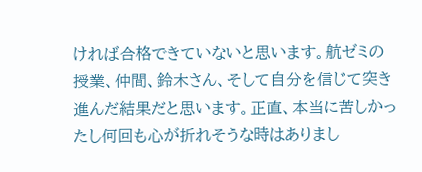ければ合格できていないと思います。航ゼミの授業、仲間、鈴木さん、そして自分を信じて突き進んだ結果だと思います。正直、本当に苦しかったし何回も心が折れそうな時はありまし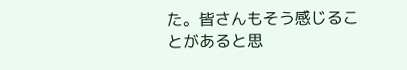た。皆さんもそう感じることがあると思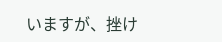いますが、挫け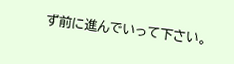ず前に進んでいって下さい。